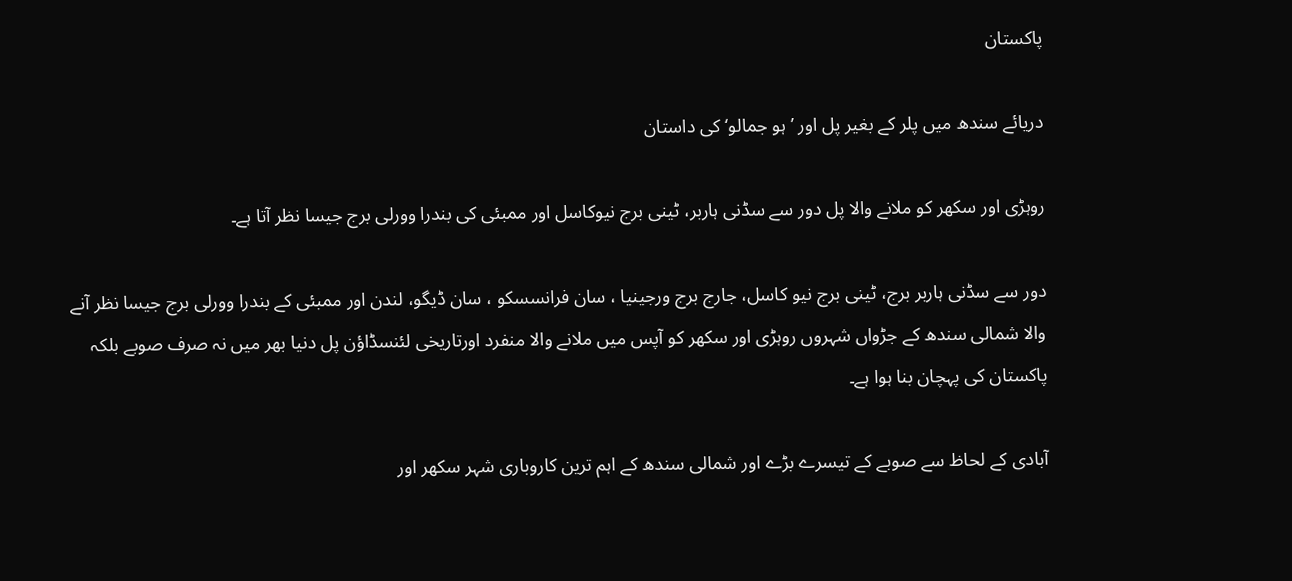پاکستان

دریائے سندھ میں پلر کے بغیر پل اور ’ہو جمالو‘ کی داستان

روہڑی اور سکھر کو ملانے والا پل دور سے سڈنی ہاربر، ٹینی برج نیوکاسل اور ممبئی کی بندرا وورلی برج جیسا نظر آتا ہے۔

دور سے سڈنی ہاربر برج، ٹینی برج نیو کاسل، جارج برج ورجینیا ، سان فرانسسکو ، سان ڈیگو، لندن اور ممبئی کے بندرا وورلی برج جیسا نظر آنے والا شمالی سندھ کے جڑواں شہروں روہڑی اور سکھر کو آپس میں ملانے والا منفرد اورتاریخی لئنسڈاؤن پل دنیا بھر میں نہ صرف صوبے بلکہ پاکستان کی پہچان بنا ہوا ہے۔

آبادی کے لحاظ سے صوبے کے تیسرے بڑے اور شمالی سندھ کے اہم ترین کاروباری شہر سکھر اور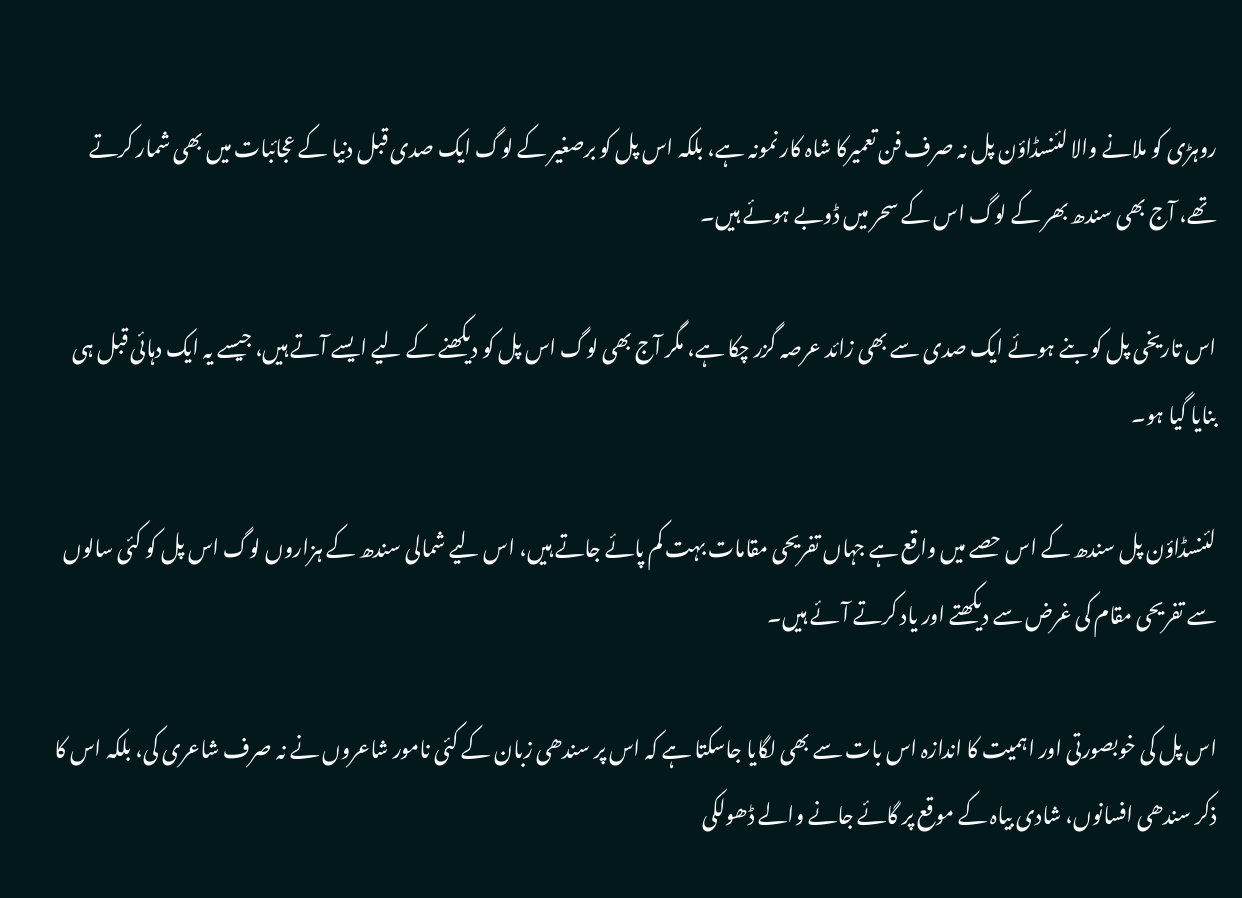روہڑی کو ملانے والا لئنسڈاؤن پل نہ صرف فن تعمیرکا شاہ کار نمونہ ہے، بلکہ اس پل کو برصغیر کے لوگ ایک صدی قبل دنیا کے عجائبات میں بھی شمار کرتے تھے، آج بھی سندھ بھر کے لوگ اس کے سحر میں ڈوبے ہوئے ہیں۔

اس تاریخی پل کو بنے ہوئے ایک صدی سے بھی زائد عرصہ گزر چکا ہے، مگر آج بھی لوگ اس پل کو دیکھنے کے لیے ایسے آتے ہیں، جیسے یہ ایک دہائی قبل ہی بنایا گیا ہو۔

لئنسڈاؤن پل سندھ کے اس حصے میں واقع ہے جہاں تفریحی مقامات بہت کم پائے جاتے ہیں، اس لیے شمالی سندھ کے ہزاروں لوگ اس پل کو کئی سالوں سے تفریحی مقام کی غرض سے دیکھتے اور یاد کرتے آئے ہیں۔

اس پل کی خوبصورتی اور اہمیت کا اندازہ اس بات سے بھی لگایا جاسکتا ہے کہ اس پر سندھی زبان کے کئی نامور شاعروں نے نہ صرف شاعری کی، بلکہ اس کا ذکر سندھی افسانوں، شادی بیاہ کے موقع پر گائے جانے والے ڈھولکی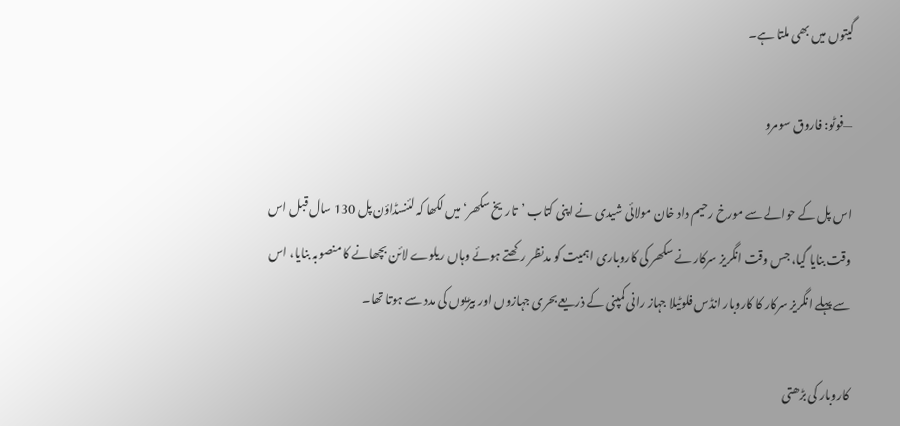گیتوں میں بھی ملتا ہے۔

—فوٹو: فاروق سومرو

اس پل کے حوالے سے مورخ رحیم داد خان مولائی شیدی نے اپنی کتاب ’تاریخ سکھر‘ میں لکھا کہ لئنسڈاؤن پل 130 سال قبل اس وقت بنایا گیا، جس وقت انگریز سرکار نے سکھر کی کاروباری اہمیت کو مدنظر رکھتے ہوئے وہاں ریلوے لائن بچھانے کا منصوبہ بنایا، اس سے پہلے انگریز سرکار کا کاروبار انڈس فلوٹیلا جہاز رانی کمپنی کے ذریعے بحری جہازوں اور بیڑیوں کی مدد سے ہوتا تھا۔

کاروبار کی بڑھتی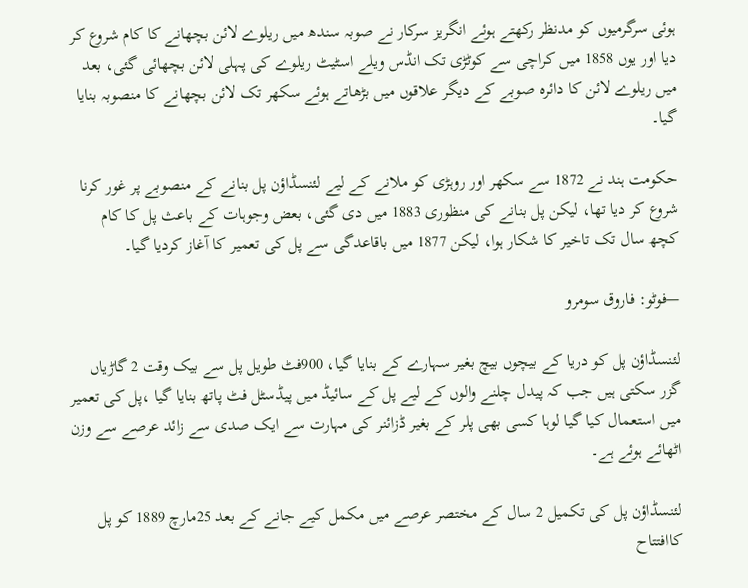ہوئی سرگرمیوں کو مدنظر رکھتے ہوئے انگریز سرکار نے صوبہ سندھ میں ریلوے لائن بچھانے کا کام شروع کر دیا اور یوں 1858 میں کراچی سے کوٹڑی تک انڈس ویلے اسٹیٹ ریلوے کی پہلی لائن بچھائی گئی، بعد میں ریلوے لائن کا دائرہ صوبے کے دیگر علاقوں میں بڑھاتے ہوئے سکھر تک لائن بچھانے کا منصوبہ بنایا گیا۔

حکومت ہند نے 1872 سے سکھر اور روہڑی کو ملانے کے لیے لئنسڈاؤن پل بنانے کے منصوبے پر غور کرنا شروع کر دیا تھا، لیکن پل بنانے کی منظوری 1883 میں دی گئی، بعض وجوہات کے باعث پل کا کام کچھ سال تک تاخیر کا شکار ہوا، لیکن 1877 میں باقاعدگی سے پل کی تعمیر کا آغاز کردیا گیا۔

—فوٹو: فاروق سومرو

لئنسڈاؤن پل کو دریا کے بیچوں بیچ بغیر سہارے کے بنایا گیا، 900فٹ طویل پل سے بیک وقت 2 گاڑیاں گزر سکتی ہیں جب کہ پیدل چلنے والوں کے لیے پل کے سائیڈ میں پیڈسٹل فٹ پاتھ بنایا گیا ،پل کی تعمیر میں استعمال کیا گیا لوہا کسی بھی پلر کے بغیر ڈزائنر کی مہارت سے ایک صدی سے زائد عرصے سے وزن اٹھائے ہوئے ہے۔

لئنسڈاؤن پل کی تکمیل 2 سال کے مختصر عرصے میں مکمل کیے جانے کے بعد 25مارچ 1889 کو پل کاافتتاح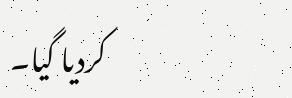کردیا گیا۔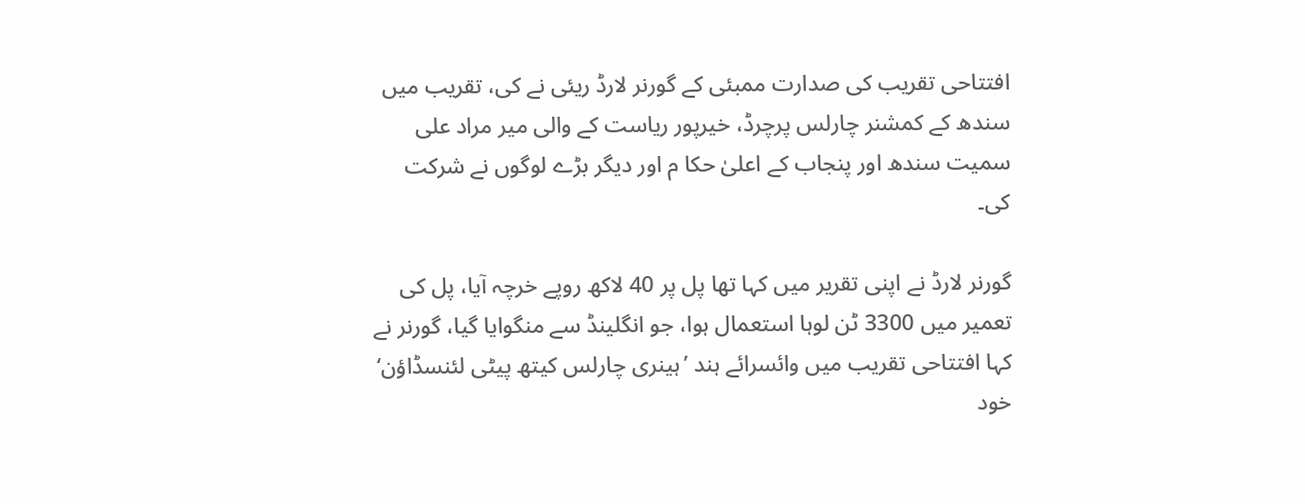افتتاحی تقریب کی صدارت ممبئی کے گورنر لارڈ ریئی نے کی، تقریب میں سندھ کے کمشنر چارلس پرچرڈ، خیرپور ریاست کے والی میر مراد علی سمیت سندھ اور پنجاب کے اعلیٰ حکا م اور دیگر بڑے لوگوں نے شرکت کی۔

گورنر لارڈ نے اپنی تقریر میں کہا تھا پل پر 40 لاکھ روپے خرچہ آیا، پل کی تعمیر میں 3300 ٹن لوہا استعمال ہوا، جو انگلینڈ سے منگوایا گیا، گورنر نے کہا افتتاحی تقریب میں وائسرائے ہند ’ہینری چارلس کیتھ پیٹی لئنسڈاؤن‘ خود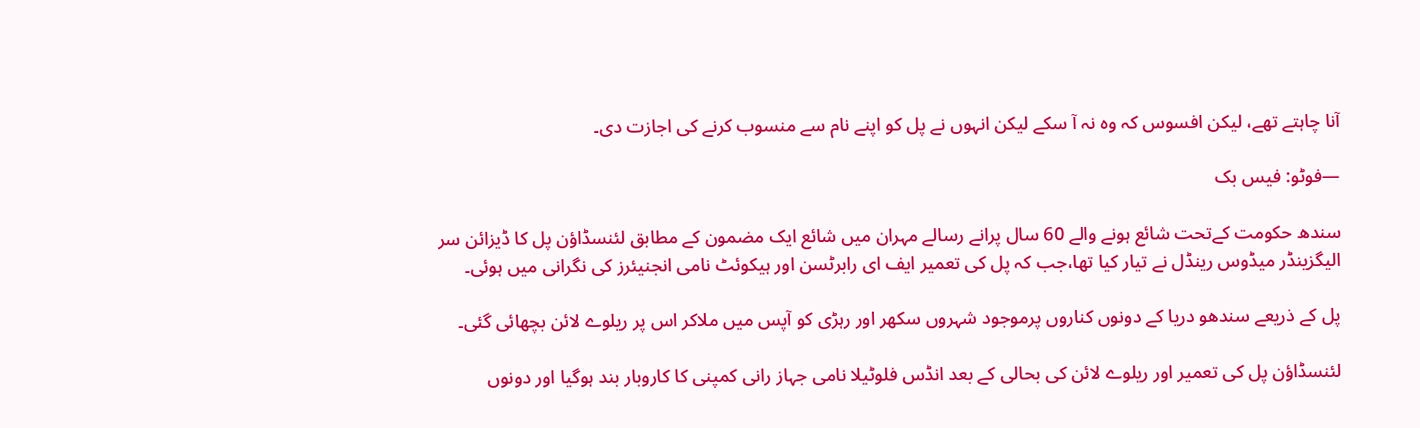آنا چاہتے تھے، لیکن افسوس کہ وہ نہ آ سکے لیکن انہوں نے پل کو اپنے نام سے منسوب کرنے کی اجازت دی۔

—فوٹو: فیس بک

سندھ حکومت کےتحت شائع ہونے والے 60 سال پرانے رسالے مہران میں شائع ایک مضمون کے مطابق لئنسڈاؤن پل کا ڈیزائن سر الیگزینڈر میڈوس رینڈل نے تیار کیا تھا،جب کہ پل کی تعمیر ایف ای رابرٹسن اور ہیکوئٹ نامی انجنیئرز کی نگرانی میں ہوئی۔

پل کے ذریعے سندھو دریا کے دونوں کناروں پرموجود شہروں سکھر اور رہڑی کو آپس میں ملاکر اس پر ریلوے لائن بچھائی گئی۔

لئنسڈاؤن پل کی تعمیر اور ریلوے لائن کی بحالی کے بعد انڈس فلوٹیلا نامی جہاز رانی کمپنی کا کاروبار بند ہوگیا اور دونوں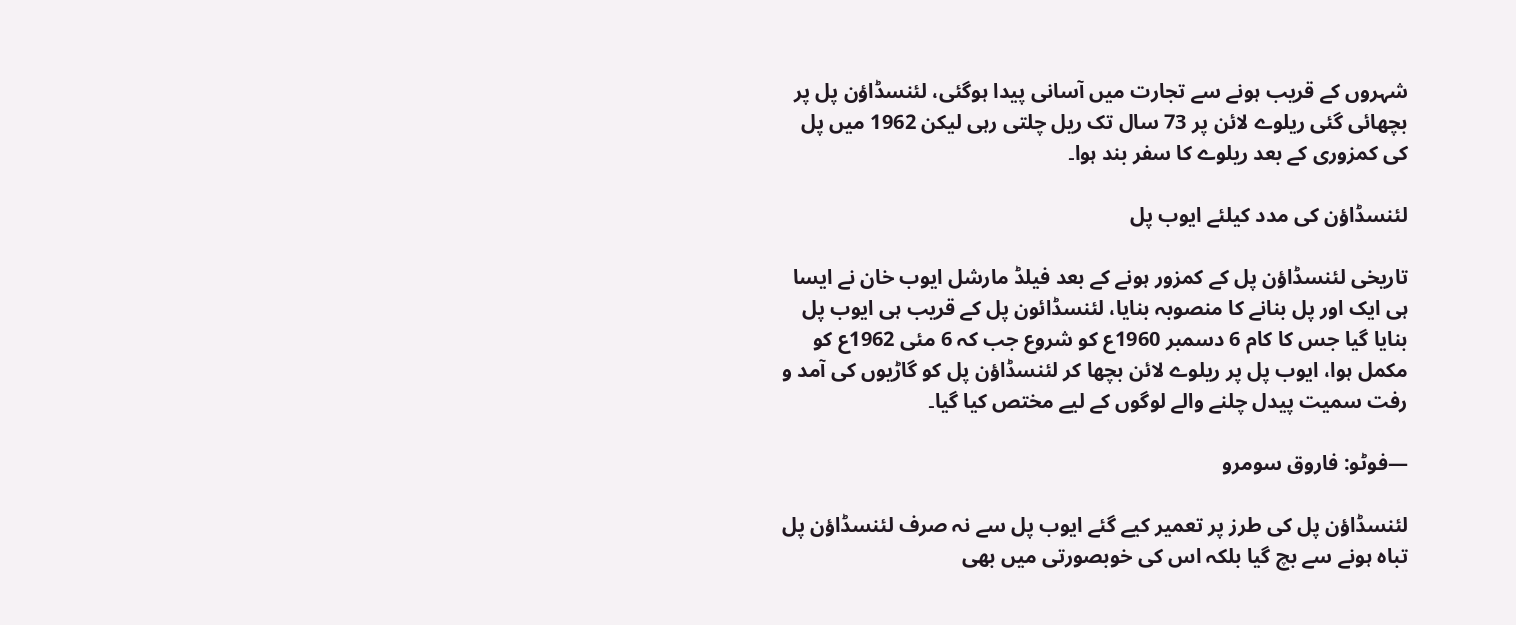شہروں کے قریب ہونے سے تجارت میں آسانی پیدا ہوگئی، لئنسڈاؤن پل پر بچھائی گئی ریلوے لائن پر 73 سال تک ریل چلتی رہی لیکن 1962 میں پل کی کمزوری کے بعد ریلوے کا سفر بند ہوا۔

لئنسڈاؤن کی مدد کیلئے ایوب پل

تاریخی لئنسڈاؤن پل کے کمزور ہونے کے بعد فیلڈ مارشل ایوب خان نے ایسا ہی ایک اور پل بنانے کا منصوبہ بنایا، لئنسڈائون پل کے قریب ہی ایوب پل بنایا گیا جس کا کام 6 دسمبر 1960ع کو شروع جب کہ 6 مئی 1962ع کو مکمل ہوا، ایوب پل پر ریلوے لائن بچھا کر لئنسڈاؤن پل کو گاڑیوں کی آمد و رفت سمیت پیدل چلنے والے لوگوں کے لیے مختص کیا گیا۔

—فوٹو: فاروق سومرو

لئنسڈاؤن پل کی طرز پر تعمیر کیے گئے ایوب پل سے نہ صرف لئنسڈاؤن پل تباہ ہونے سے بچ گیا بلکہ اس کی خوبصورتی میں بھی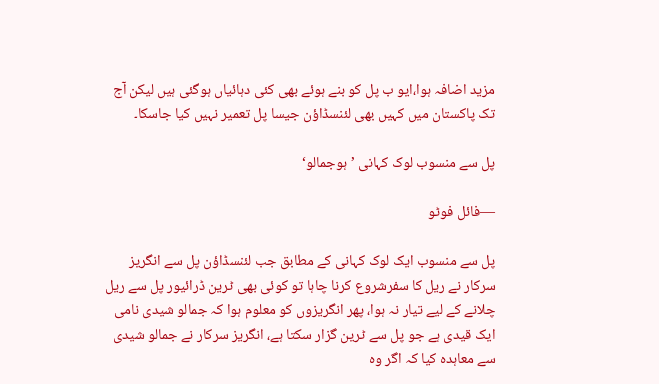مزید اضافہ ہوا،ایو ب پل کو بنے ہوئے بھی کئی دہائیاں ہوگئی ہیں لیکن آج تک پاکستان میں کہیں بھی لئنسڈاؤن جیسا پل تعمیر نہیں کیا جاسکا۔

پل سے منسوب لوک کہانی ’ہوجمالو‘

—فائل فوٹو

پل سے منسوب ایک لوک کہانی کے مطابق جب لئنسڈاؤن پل سے انگریز سرکار نے ریل کا سفرشروع کرنا چاہا تو کوئی بھی ٹرین ڈرائیور پل سے ریل چلانے کے لیے تیار نہ ہوا، پھر انگریزوں کو معلوم ہوا کہ جمالو شیدی نامی ایک قیدی ہے جو پل سے ٹرین گزار سکتا ہے، انگریز سرکار نے جمالو شیدی سے معاہدہ کیا کہ اگر وہ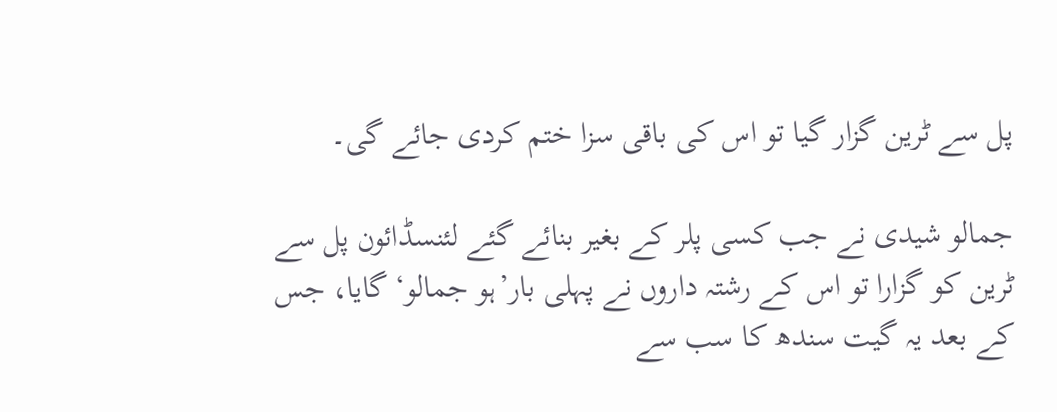پل سے ٹرین گزار گیا تو اس کی باقی سزا ختم کردی جائے گی۔

جمالو شیدی نے جب کسی پلر کے بغیر بنائے گئے لئنسڈائون پل سے ٹرین کو گزارا تو اس کے رشتہ داروں نے پہلی بار’ہو جمالو‘ گایا، جس کے بعد یہ گیت سندھ کا سب سے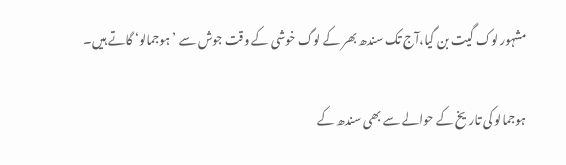مشہور لوک گیت بن گیا،آج تک سندھ بھر کے لوگ خوشی کے وقت جوش سے ’ہوجمالو‘ گاتے ہیں۔

ہوجمالو کی تاریخ کے حوالے سے بھی سندھ کے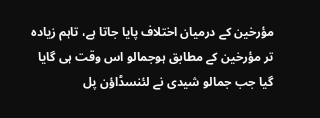مؤرخین کے درمیان اختلاف پایا جاتا ہے، تاہم زیادہ تر مؤرخین کے مطابق ہوجمالو اس وقت ہی گایا گیا جب جمالو شیدی نے لئنسڈاؤن پل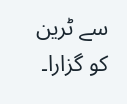سے ٹرین کو گزارا۔